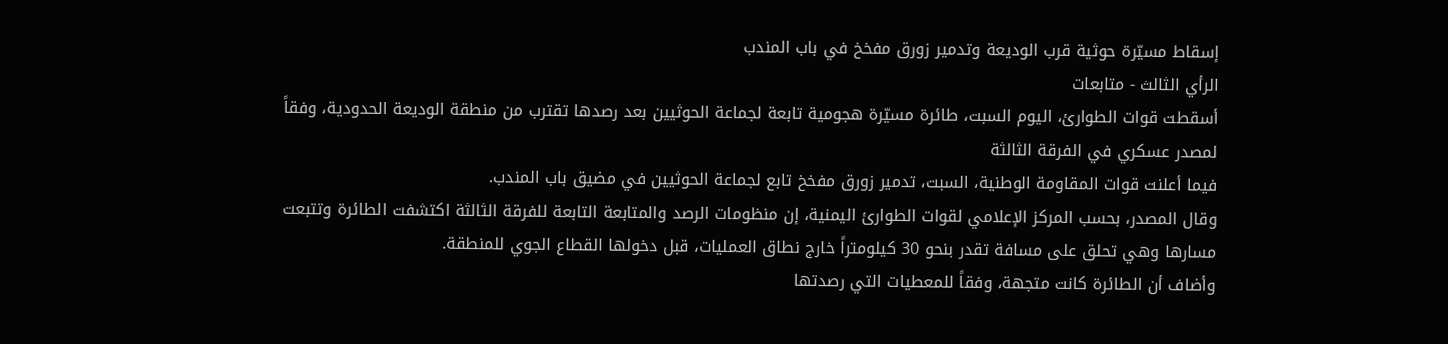إسقاط مسيّرة حوثية قرب الوديعة وتدمير زورق مفخخ في باب المندب
الرأي الثالث - متابعات
أسقطت قوات الطوارئ، اليوم السبت، طائرة مسيّرة هجومية تابعة لجماعة الحوثيين بعد رصدها تقترب من منطقة الوديعة الحدودية، وفقاً لمصدر عسكري في الفرقة الثالثة
فيما أعلنت قوات المقاومة الوطنية، السبت، تدمير زورق مفخخ تابع لجماعة الحوثيين في مضيق باب المندب.
وقال المصدر، بحسب المركز الإعلامي لقوات الطوارئ اليمنية، إن منظومات الرصد والمتابعة التابعة للفرقة الثالثة اكتشفت الطائرة وتتبعت مسارها وهي تحلق على مسافة تقدر بنحو 30 كيلومتراً خارج نطاق العمليات، قبل دخولها القطاع الجوي للمنطقة.
وأضاف أن الطائرة كانت متجهة، وفقاً للمعطيات التي رصدتها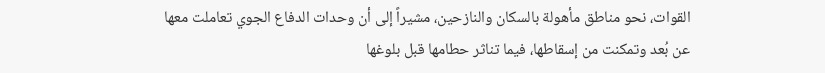القوات، نحو مناطق مأهولة بالسكان والنازحين، مشيراً إلى أن وحدات الدفاع الجوي تعاملت معها عن بُعد وتمكنت من إسقاطها، فيما تناثر حطامها قبل بلوغها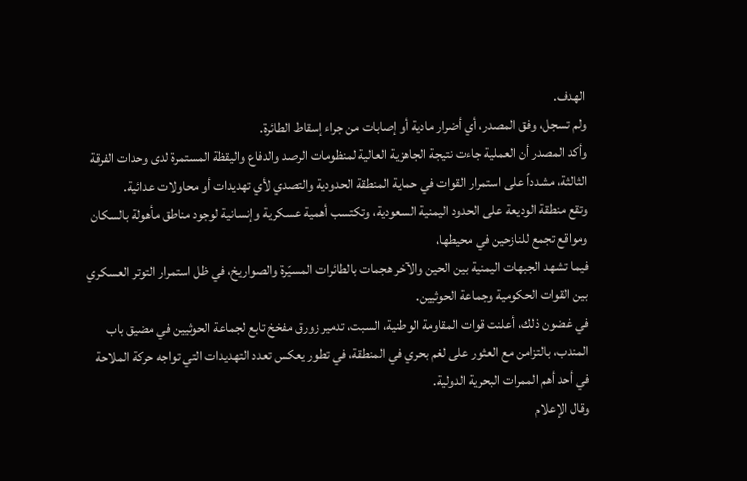الهدف.
ولم تسجل، وفق المصدر، أي أضرار مادية أو إصابات من جراء إسقاط الطائرة.
وأكد المصدر أن العملية جاءت نتيجة الجاهزية العالية لمنظومات الرصد والدفاع واليقظة المستمرة لدى وحدات الفرقة الثالثة، مشدداً على استمرار القوات في حماية المنطقة الحدودية والتصدي لأي تهديدات أو محاولات عدائية.
وتقع منطقة الوديعة على الحدود اليمنية السعودية، وتكتسب أهمية عسكرية وإنسانية لوجود مناطق مأهولة بالسكان ومواقع تجمع للنازحين في محيطها،
فيما تشهد الجبهات اليمنية بين الحين والآخر هجمات بالطائرات المسيّرة والصواريخ، في ظل استمرار التوتر العسكري بين القوات الحكومية وجماعة الحوثيين.
في غضون ذلك، أعلنت قوات المقاومة الوطنية، السبت، تدمير زورق مفخخ تابع لجماعة الحوثيين في مضيق باب المندب، بالتزامن مع العثور على لغم بحري في المنطقة، في تطور يعكس تعدد التهديدات التي تواجه حركة الملاحة في أحد أهم الممرات البحرية الدولية.
وقال الإعلام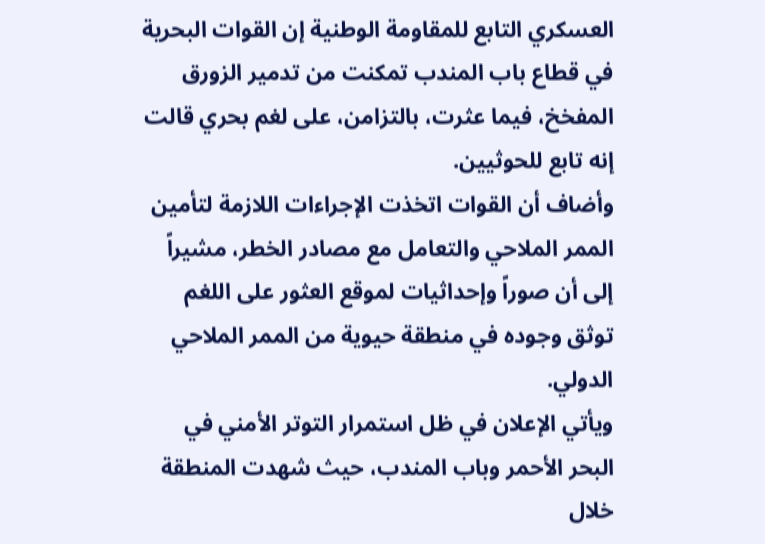العسكري التابع للمقاومة الوطنية إن القوات البحرية في قطاع باب المندب تمكنت من تدمير الزورق المفخخ، فيما عثرت، بالتزامن، على لغم بحري قالت إنه تابع للحوثيين.
وأضاف أن القوات اتخذت الإجراءات اللازمة لتأمين الممر الملاحي والتعامل مع مصادر الخطر، مشيراً إلى أن صوراً وإحداثيات لموقع العثور على اللغم توثق وجوده في منطقة حيوية من الممر الملاحي الدولي.
ويأتي الإعلان في ظل استمرار التوتر الأمني في البحر الأحمر وباب المندب، حيث شهدت المنطقة خلال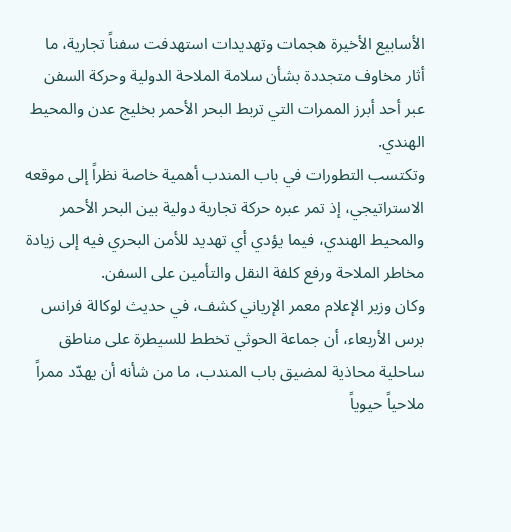الأسابيع الأخيرة هجمات وتهديدات استهدفت سفناً تجارية، ما أثار مخاوف متجددة بشأن سلامة الملاحة الدولية وحركة السفن عبر أحد أبرز الممرات التي تربط البحر الأحمر بخليج عدن والمحيط الهندي.
وتكتسب التطورات في باب المندب أهمية خاصة نظراً إلى موقعه الاستراتيجي، إذ تمر عبره حركة تجارية دولية بين البحر الأحمر والمحيط الهندي، فيما يؤدي أي تهديد للأمن البحري فيه إلى زيادة مخاطر الملاحة ورفع كلفة النقل والتأمين على السفن.
وكان وزير الإعلام معمر الإرياني كشف، في حديث لوكالة فرانس برس الأربعاء، أن جماعة الحوثي تخطط للسيطرة على مناطق ساحلية محاذية لمضيق باب المندب، ما من شأنه أن يهدّد ممراً ملاحياً حيوياً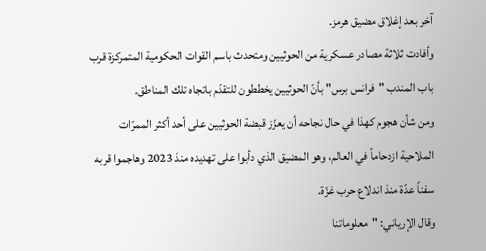آخر بعد إغلاق مضيق هرمز.
وأفادت ثلاثة مصادر عسكرية من الحوثيين ومتحدث باسم القوات الحكومية المتمركزة قرب باب المندب "فرانس برس" بأنّ الحوثيين يخططون للتقدّم باتجاه تلك المناطق.
ومن شأن هجوم كهذا في حال نجاحه أن يعزّز قبضة الحوثيين على أحد أكثر الممرّات الملاحية ازدحاماً في العالم، وهو المضيق الذي دأبوا على تهديده منذ 2023 وهاجموا قربه سفناً عدّة منذ اندلاع حرب غزّة.
وقال الإرياني: "معلوماتنا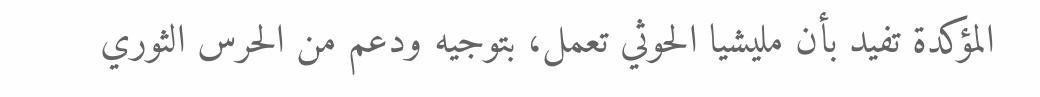المؤكدة تفيد بأن مليشيا الحوثي تعمل، بتوجيه ودعم من الحرس الثوري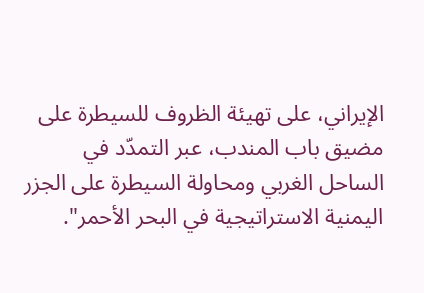الإيراني، على تهيئة الظروف للسيطرة على مضيق باب المندب، عبر التمدّد في الساحل الغربي ومحاولة السيطرة على الجزر اليمنية الاستراتيجية في البحر الأحمر".